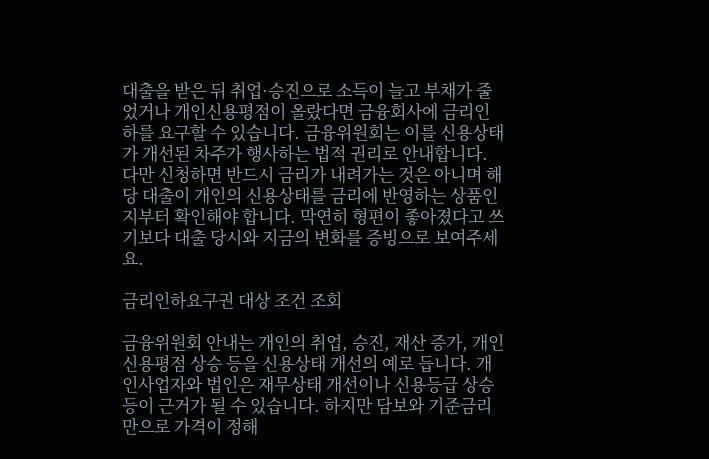대출을 받은 뒤 취업·승진으로 소득이 늘고 부채가 줄었거나 개인신용평점이 올랐다면 금융회사에 금리인하를 요구할 수 있습니다. 금융위원회는 이를 신용상태가 개선된 차주가 행사하는 법적 권리로 안내합니다. 다만 신청하면 반드시 금리가 내려가는 것은 아니며 해당 대출이 개인의 신용상태를 금리에 반영하는 상품인지부터 확인해야 합니다. 막연히 형편이 좋아졌다고 쓰기보다 대출 당시와 지금의 변화를 증빙으로 보여주세요.

금리인하요구권 대상 조건 조회

금융위원회 안내는 개인의 취업, 승진, 재산 증가, 개인신용평점 상승 등을 신용상태 개선의 예로 듭니다. 개인사업자와 법인은 재무상태 개선이나 신용등급 상승 등이 근거가 될 수 있습니다. 하지만 담보와 기준금리만으로 가격이 정해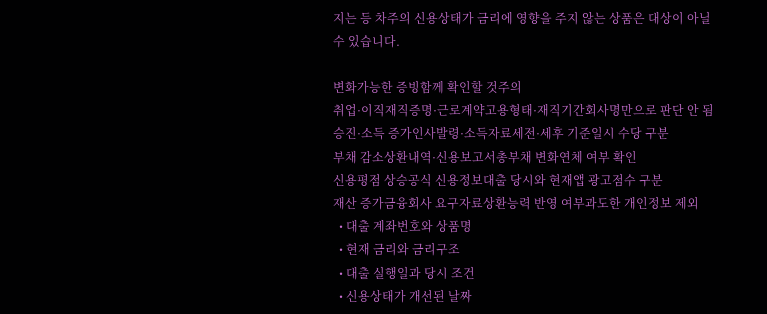지는 등 차주의 신용상태가 금리에 영향을 주지 않는 상품은 대상이 아닐 수 있습니다.

변화가능한 증빙함께 확인할 것주의
취업·이직재직증명·근로계약고용형태·재직기간회사명만으로 판단 안 됨
승진·소득 증가인사발령·소득자료세전·세후 기준일시 수당 구분
부채 감소상환내역·신용보고서총부채 변화연체 여부 확인
신용평점 상승공식 신용정보대출 당시와 현재앱 광고점수 구분
재산 증가금융회사 요구자료상환능력 반영 여부과도한 개인정보 제외
  • 대출 계좌번호와 상품명
  • 현재 금리와 금리구조
  • 대출 실행일과 당시 조건
  • 신용상태가 개선된 날짜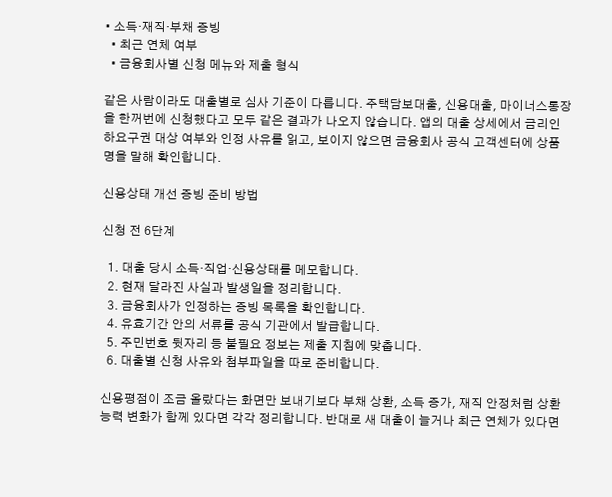• 소득·재직·부채 증빙
  • 최근 연체 여부
  • 금융회사별 신청 메뉴와 제출 형식

같은 사람이라도 대출별로 심사 기준이 다릅니다. 주택담보대출, 신용대출, 마이너스통장을 한꺼번에 신청했다고 모두 같은 결과가 나오지 않습니다. 앱의 대출 상세에서 금리인하요구권 대상 여부와 인정 사유를 읽고, 보이지 않으면 금융회사 공식 고객센터에 상품명을 말해 확인합니다.

신용상태 개선 증빙 준비 방법

신청 전 6단계

  1. 대출 당시 소득·직업·신용상태를 메모합니다.
  2. 현재 달라진 사실과 발생일을 정리합니다.
  3. 금융회사가 인정하는 증빙 목록을 확인합니다.
  4. 유효기간 안의 서류를 공식 기관에서 발급합니다.
  5. 주민번호 뒷자리 등 불필요 정보는 제출 지침에 맞춥니다.
  6. 대출별 신청 사유와 첨부파일을 따로 준비합니다.

신용평점이 조금 올랐다는 화면만 보내기보다 부채 상환, 소득 증가, 재직 안정처럼 상환능력 변화가 함께 있다면 각각 정리합니다. 반대로 새 대출이 늘거나 최근 연체가 있다면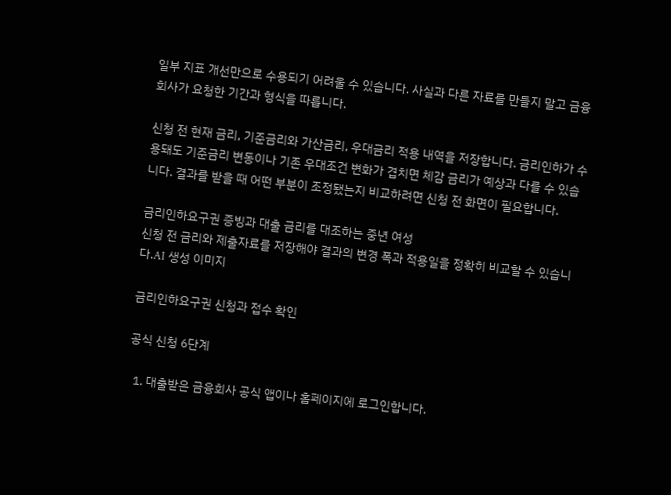일부 지표 개선만으로 수용되기 어려울 수 있습니다. 사실과 다른 자료를 만들지 말고 금융회사가 요청한 기간과 형식을 따릅니다.

신청 전 현재 금리, 기준금리와 가산금리, 우대금리 적용 내역을 저장합니다. 금리인하가 수용돼도 기준금리 변동이나 기존 우대조건 변화가 겹치면 체감 금리가 예상과 다를 수 있습니다. 결과를 받을 때 어떤 부분이 조정됐는지 비교하려면 신청 전 화면이 필요합니다.

금리인하요구권 증빙과 대출 금리를 대조하는 중년 여성
신청 전 금리와 제출자료를 저장해야 결과의 변경 폭과 적용일을 정확히 비교할 수 있습니다.AI 생성 이미지

금리인하요구권 신청과 접수 확인

공식 신청 6단계

  1. 대출받은 금융회사 공식 앱이나 홈페이지에 로그인합니다.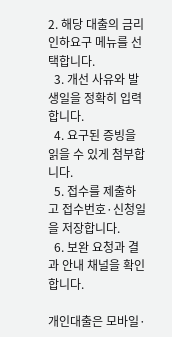2. 해당 대출의 금리인하요구 메뉴를 선택합니다.
  3. 개선 사유와 발생일을 정확히 입력합니다.
  4. 요구된 증빙을 읽을 수 있게 첨부합니다.
  5. 접수를 제출하고 접수번호·신청일을 저장합니다.
  6. 보완 요청과 결과 안내 채널을 확인합니다.

개인대출은 모바일·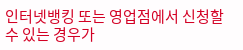인터넷뱅킹 또는 영업점에서 신청할 수 있는 경우가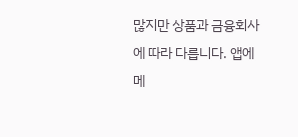많지만 상품과 금융회사에 따라 다릅니다. 앱에 메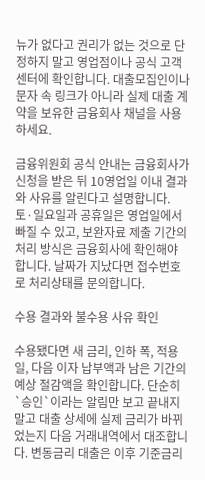뉴가 없다고 권리가 없는 것으로 단정하지 말고 영업점이나 공식 고객센터에 확인합니다. 대출모집인이나 문자 속 링크가 아니라 실제 대출 계약을 보유한 금융회사 채널을 사용하세요.

금융위원회 공식 안내는 금융회사가 신청을 받은 뒤 10영업일 이내 결과와 사유를 알린다고 설명합니다. 토·일요일과 공휴일은 영업일에서 빠질 수 있고, 보완자료 제출 기간의 처리 방식은 금융회사에 확인해야 합니다. 날짜가 지났다면 접수번호로 처리상태를 문의합니다.

수용 결과와 불수용 사유 확인

수용됐다면 새 금리, 인하 폭, 적용일, 다음 이자 납부액과 남은 기간의 예상 절감액을 확인합니다. 단순히 `승인`이라는 알림만 보고 끝내지 말고 대출 상세에 실제 금리가 바뀌었는지 다음 거래내역에서 대조합니다. 변동금리 대출은 이후 기준금리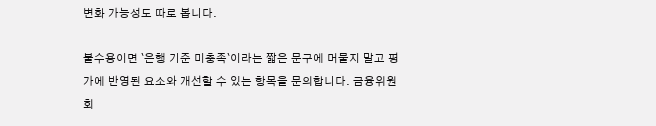변화 가능성도 따로 봅니다.

불수용이면 `은행 기준 미충족`이라는 짧은 문구에 머물지 말고 평가에 반영된 요소와 개선할 수 있는 항목을 문의합니다. 금융위원회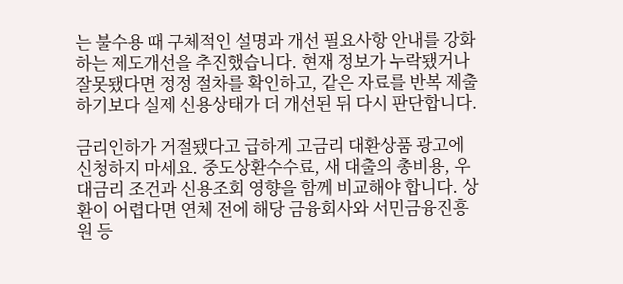는 불수용 때 구체적인 설명과 개선 필요사항 안내를 강화하는 제도개선을 추진했습니다. 현재 정보가 누락됐거나 잘못됐다면 정정 절차를 확인하고, 같은 자료를 반복 제출하기보다 실제 신용상태가 더 개선된 뒤 다시 판단합니다.

금리인하가 거절됐다고 급하게 고금리 대환상품 광고에 신청하지 마세요. 중도상환수수료, 새 대출의 총비용, 우대금리 조건과 신용조회 영향을 함께 비교해야 합니다. 상환이 어렵다면 연체 전에 해당 금융회사와 서민금융진흥원 등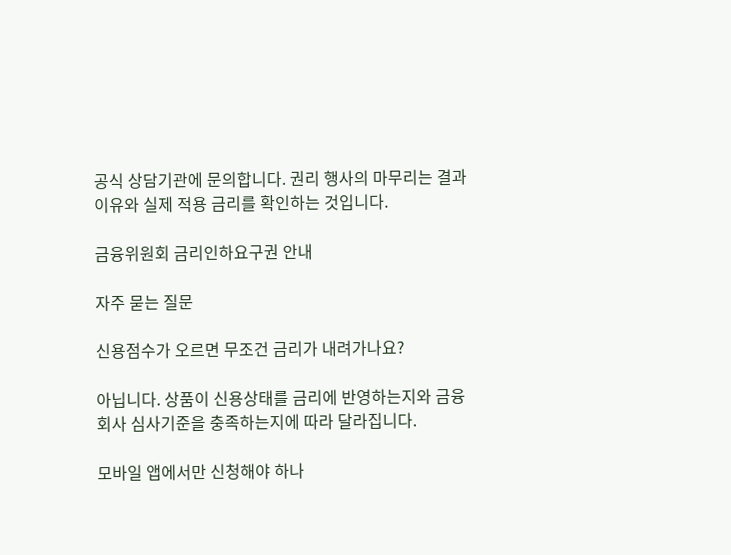공식 상담기관에 문의합니다. 권리 행사의 마무리는 결과 이유와 실제 적용 금리를 확인하는 것입니다.

금융위원회 금리인하요구권 안내

자주 묻는 질문

신용점수가 오르면 무조건 금리가 내려가나요?

아닙니다. 상품이 신용상태를 금리에 반영하는지와 금융회사 심사기준을 충족하는지에 따라 달라집니다.

모바일 앱에서만 신청해야 하나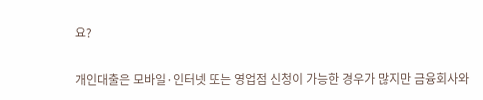요?

개인대출은 모바일·인터넷 또는 영업점 신청이 가능한 경우가 많지만 금융회사와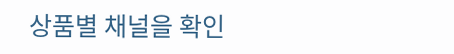상품별 채널을 확인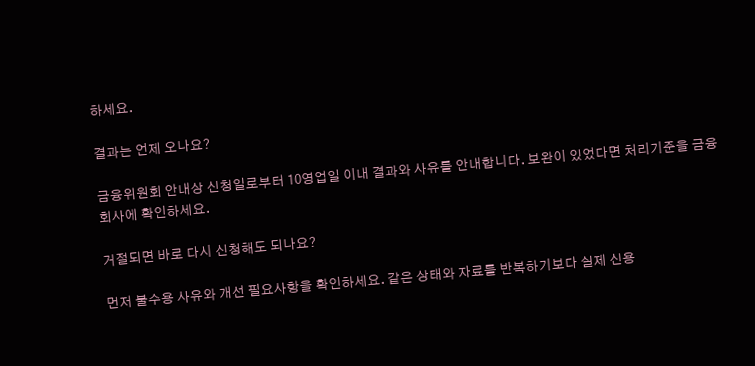하세요.

결과는 언제 오나요?

금융위원회 안내상 신청일로부터 10영업일 이내 결과와 사유를 안내합니다. 보완이 있었다면 처리기준을 금융회사에 확인하세요.

거절되면 바로 다시 신청해도 되나요?

먼저 불수용 사유와 개선 필요사항을 확인하세요. 같은 상태와 자료를 반복하기보다 실제 신용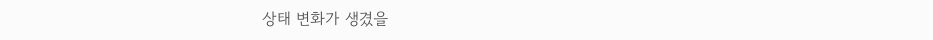상태 변화가 생겼을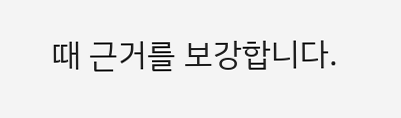때 근거를 보강합니다.